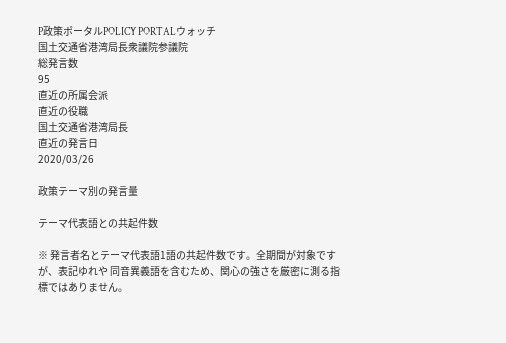P政策ポータルPOLICY PORTALウォッチ
国土交通省港湾局長衆議院参議院
総発言数
95
直近の所属会派
直近の役職
国土交通省港湾局長
直近の発言日
2020/03/26

政策テーマ別の発言量

テーマ代表語との共起件数

※ 発言者名とテーマ代表語1語の共起件数です。全期間が対象ですが、表記ゆれや 同音異義語を含むため、関心の強さを厳密に測る指標ではありません。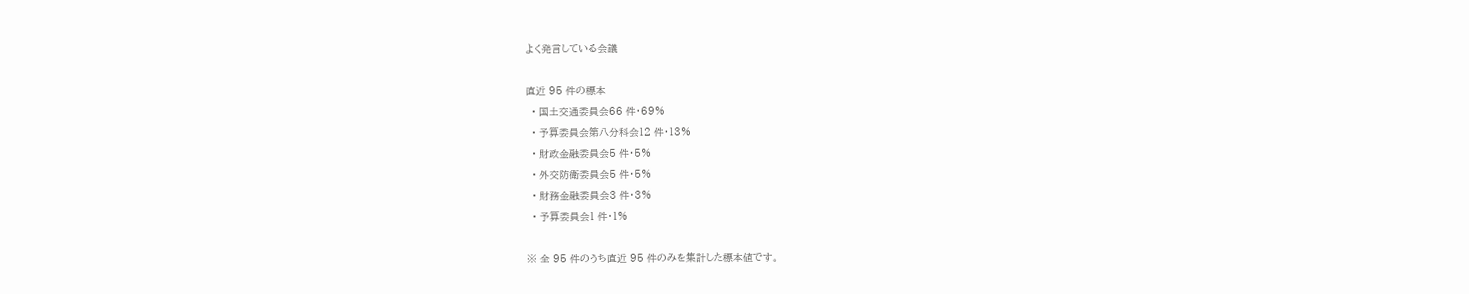よく発言している会議

直近 95 件の標本
  • 国土交通委員会66 件・69%
  • 予算委員会第八分科会12 件・13%
  • 財政金融委員会5 件・5%
  • 外交防衛委員会5 件・5%
  • 財務金融委員会3 件・3%
  • 予算委員会1 件・1%

※ 全 95 件のうち直近 95 件のみを集計した標本値です。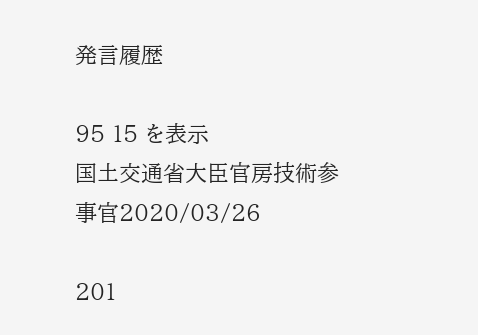発言履歴

95 15 を表示
国土交通省大臣官房技術参事官2020/03/26

201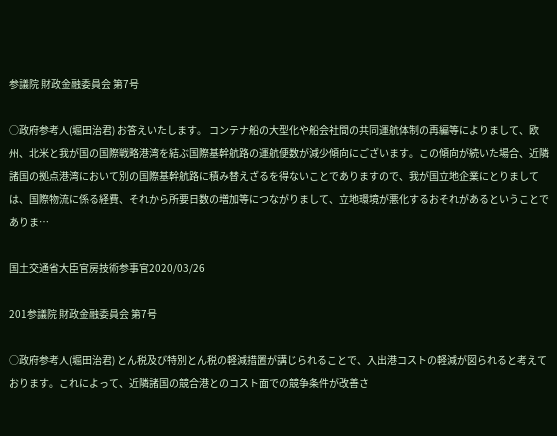参議院 財政金融委員会 第7号

○政府参考人(堀田治君) お答えいたします。 コンテナ船の大型化や船会社間の共同運航体制の再編等によりまして、欧州、北米と我が国の国際戦略港湾を結ぶ国際基幹航路の運航便数が減少傾向にございます。この傾向が続いた場合、近隣諸国の拠点港湾において別の国際基幹航路に積み替えざるを得ないことでありますので、我が国立地企業にとりましては、国際物流に係る経費、それから所要日数の増加等につながりまして、立地環境が悪化するおそれがあるということでありま…

国土交通省大臣官房技術参事官2020/03/26

201参議院 財政金融委員会 第7号

○政府参考人(堀田治君) とん税及び特別とん税の軽減措置が講じられることで、入出港コストの軽減が図られると考えております。これによって、近隣諸国の競合港とのコスト面での競争条件が改善さ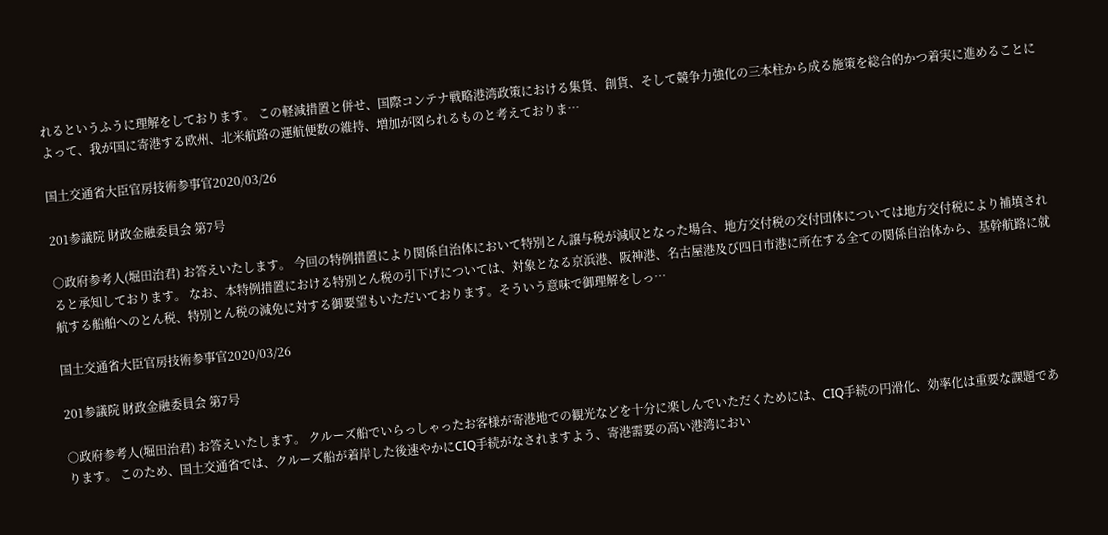れるというふうに理解をしております。 この軽減措置と併せ、国際コンテナ戦略港湾政策における集貨、創貨、そして競争力強化の三本柱から成る施策を総合的かつ着実に進めることによって、我が国に寄港する欧州、北米航路の運航便数の維持、増加が図られるものと考えておりま…

国土交通省大臣官房技術参事官2020/03/26

201参議院 財政金融委員会 第7号

○政府参考人(堀田治君) お答えいたします。 今回の特例措置により関係自治体において特別とん譲与税が減収となった場合、地方交付税の交付団体については地方交付税により補填されると承知しております。 なお、本特例措置における特別とん税の引下げについては、対象となる京浜港、阪神港、名古屋港及び四日市港に所在する全ての関係自治体から、基幹航路に就航する船舶へのとん税、特別とん税の減免に対する御要望もいただいております。そういう意味で御理解をしっ…

国土交通省大臣官房技術参事官2020/03/26

201参議院 財政金融委員会 第7号

○政府参考人(堀田治君) お答えいたします。 クルーズ船でいらっしゃったお客様が寄港地での観光などを十分に楽しんでいただくためには、CIQ手続の円滑化、効率化は重要な課題であります。 このため、国土交通省では、クルーズ船が着岸した後速やかにCIQ手続がなされますよう、寄港需要の高い港湾におい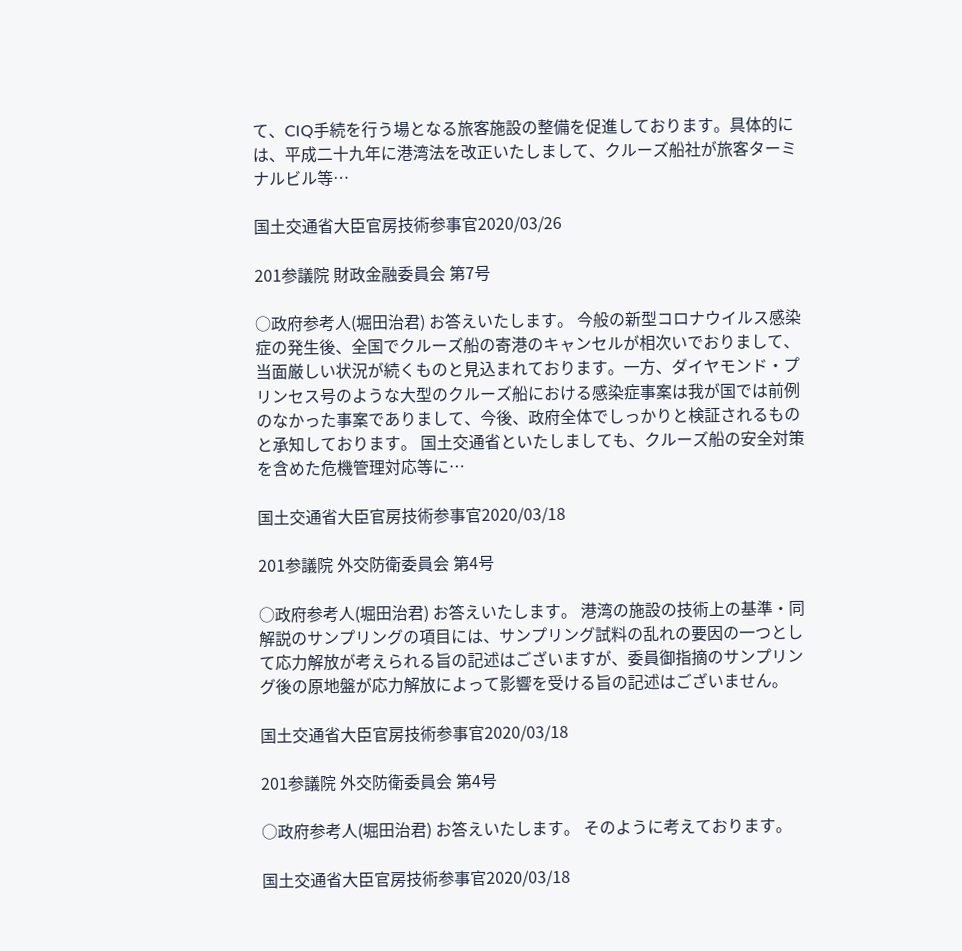て、CIQ手続を行う場となる旅客施設の整備を促進しております。具体的には、平成二十九年に港湾法を改正いたしまして、クルーズ船社が旅客ターミナルビル等…

国土交通省大臣官房技術参事官2020/03/26

201参議院 財政金融委員会 第7号

○政府参考人(堀田治君) お答えいたします。 今般の新型コロナウイルス感染症の発生後、全国でクルーズ船の寄港のキャンセルが相次いでおりまして、当面厳しい状況が続くものと見込まれております。一方、ダイヤモンド・プリンセス号のような大型のクルーズ船における感染症事案は我が国では前例のなかった事案でありまして、今後、政府全体でしっかりと検証されるものと承知しております。 国土交通省といたしましても、クルーズ船の安全対策を含めた危機管理対応等に…

国土交通省大臣官房技術参事官2020/03/18

201参議院 外交防衛委員会 第4号

○政府参考人(堀田治君) お答えいたします。 港湾の施設の技術上の基準・同解説のサンプリングの項目には、サンプリング試料の乱れの要因の一つとして応力解放が考えられる旨の記述はございますが、委員御指摘のサンプリング後の原地盤が応力解放によって影響を受ける旨の記述はございません。

国土交通省大臣官房技術参事官2020/03/18

201参議院 外交防衛委員会 第4号

○政府参考人(堀田治君) お答えいたします。 そのように考えております。

国土交通省大臣官房技術参事官2020/03/18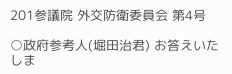201参議院 外交防衛委員会 第4号

○政府参考人(堀田治君) お答えいたしま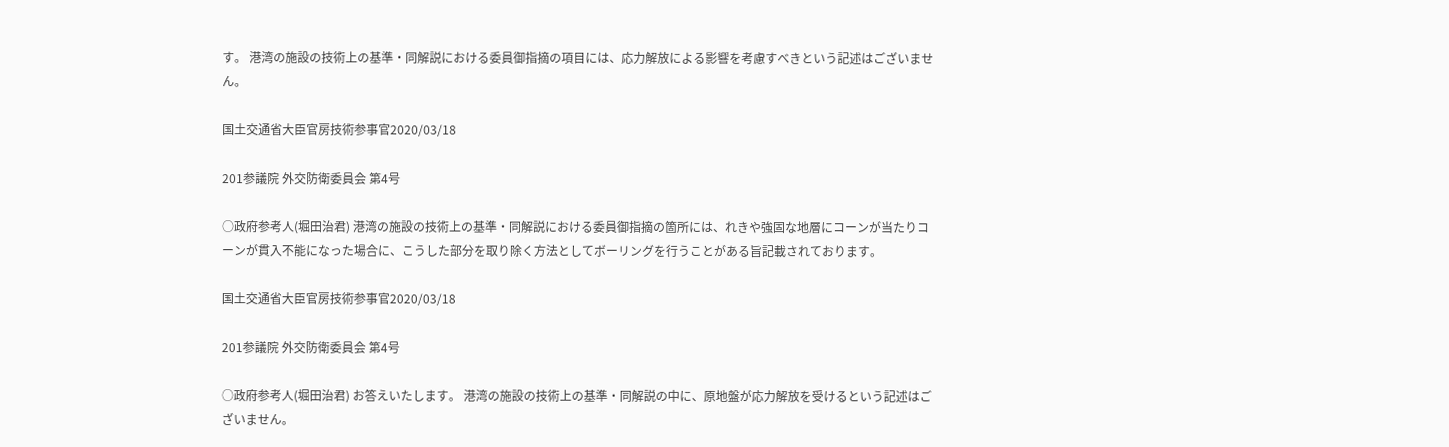す。 港湾の施設の技術上の基準・同解説における委員御指摘の項目には、応力解放による影響を考慮すべきという記述はございません。

国土交通省大臣官房技術参事官2020/03/18

201参議院 外交防衛委員会 第4号

○政府参考人(堀田治君) 港湾の施設の技術上の基準・同解説における委員御指摘の箇所には、れきや強固な地層にコーンが当たりコーンが貫入不能になった場合に、こうした部分を取り除く方法としてボーリングを行うことがある旨記載されております。

国土交通省大臣官房技術参事官2020/03/18

201参議院 外交防衛委員会 第4号

○政府参考人(堀田治君) お答えいたします。 港湾の施設の技術上の基準・同解説の中に、原地盤が応力解放を受けるという記述はございません。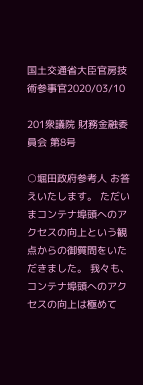国土交通省大臣官房技術参事官2020/03/10

201衆議院 財務金融委員会 第8号

○堀田政府参考人 お答えいたします。 ただいまコンテナ埠頭へのアクセスの向上という観点からの御質問をいただきました。 我々も、コンテナ埠頭へのアクセスの向上は極めて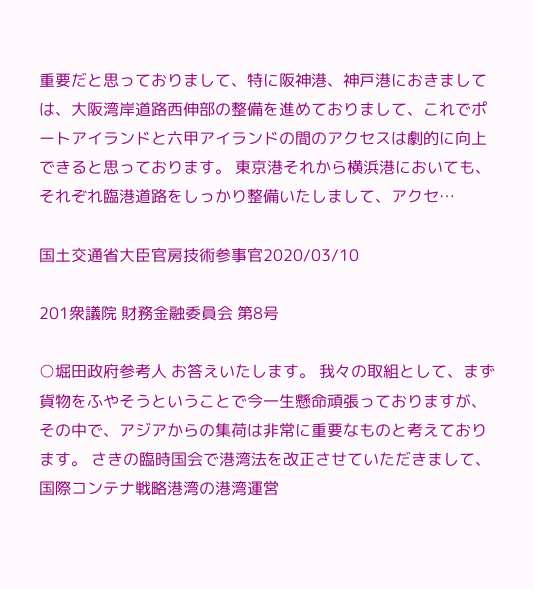重要だと思っておりまして、特に阪神港、神戸港におきましては、大阪湾岸道路西伸部の整備を進めておりまして、これでポートアイランドと六甲アイランドの間のアクセスは劇的に向上できると思っております。 東京港それから横浜港においても、それぞれ臨港道路をしっかり整備いたしまして、アクセ…

国土交通省大臣官房技術参事官2020/03/10

201衆議院 財務金融委員会 第8号

○堀田政府参考人 お答えいたします。 我々の取組として、まず貨物をふやそうということで今一生懸命頑張っておりますが、その中で、アジアからの集荷は非常に重要なものと考えております。 さきの臨時国会で港湾法を改正させていただきまして、国際コンテナ戦略港湾の港湾運営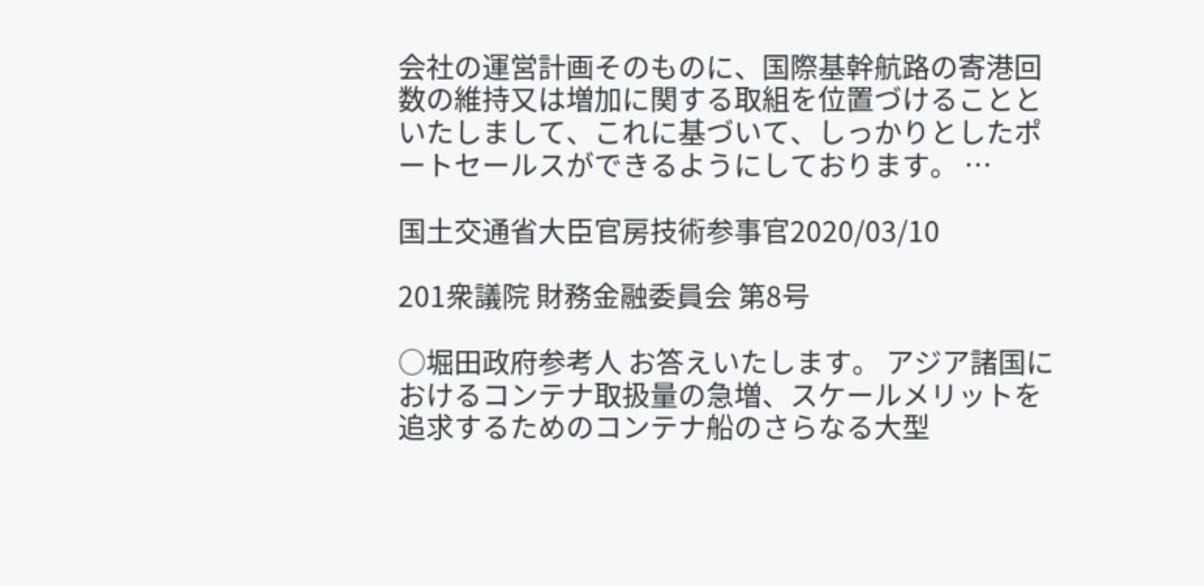会社の運営計画そのものに、国際基幹航路の寄港回数の維持又は増加に関する取組を位置づけることといたしまして、これに基づいて、しっかりとしたポートセールスができるようにしております。 …

国土交通省大臣官房技術参事官2020/03/10

201衆議院 財務金融委員会 第8号

○堀田政府参考人 お答えいたします。 アジア諸国におけるコンテナ取扱量の急増、スケールメリットを追求するためのコンテナ船のさらなる大型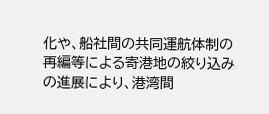化や、船社間の共同運航体制の再編等による寄港地の絞り込みの進展により、港湾間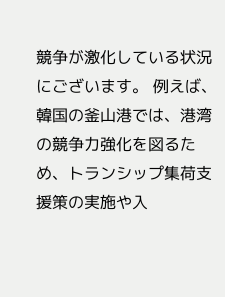競争が激化している状況にございます。 例えば、韓国の釜山港では、港湾の競争力強化を図るため、トランシップ集荷支援策の実施や入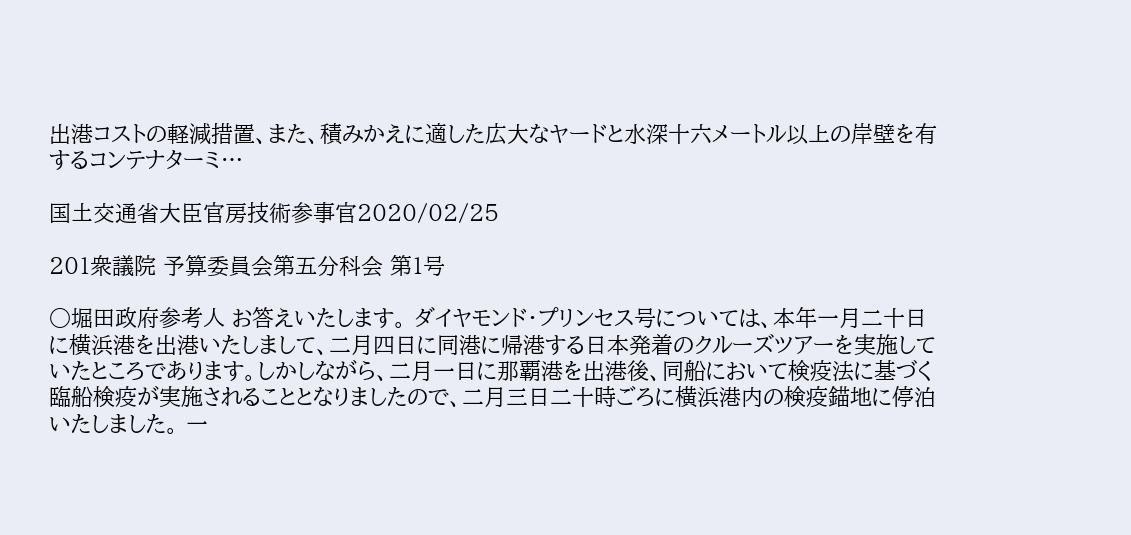出港コストの軽減措置、また、積みかえに適した広大なヤードと水深十六メートル以上の岸壁を有するコンテナターミ…

国土交通省大臣官房技術参事官2020/02/25

201衆議院 予算委員会第五分科会 第1号

○堀田政府参考人 お答えいたします。 ダイヤモンド・プリンセス号については、本年一月二十日に横浜港を出港いたしまして、二月四日に同港に帰港する日本発着のクルーズツアーを実施していたところであります。しかしながら、二月一日に那覇港を出港後、同船において検疫法に基づく臨船検疫が実施されることとなりましたので、二月三日二十時ごろに横浜港内の検疫錨地に停泊いたしました。 一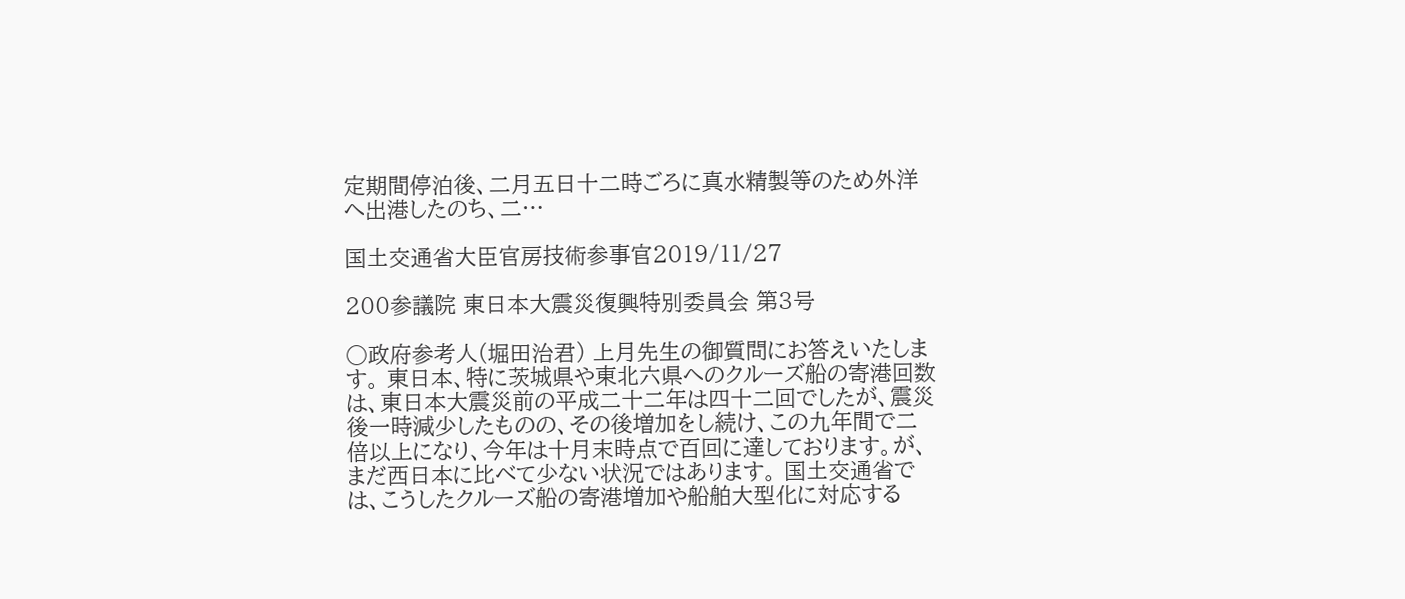定期間停泊後、二月五日十二時ごろに真水精製等のため外洋へ出港したのち、二…

国土交通省大臣官房技術参事官2019/11/27

200参議院 東日本大震災復興特別委員会 第3号

○政府参考人(堀田治君) 上月先生の御質問にお答えいたします。 東日本、特に茨城県や東北六県へのクルーズ船の寄港回数は、東日本大震災前の平成二十二年は四十二回でしたが、震災後一時減少したものの、その後増加をし続け、この九年間で二倍以上になり、今年は十月末時点で百回に達しております。が、まだ西日本に比べて少ない状況ではあります。 国土交通省では、こうしたクルーズ船の寄港増加や船舶大型化に対応する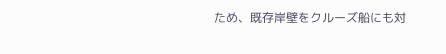ため、既存岸壁をクルーズ船にも対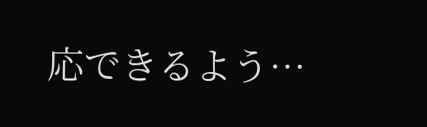応できるよう…